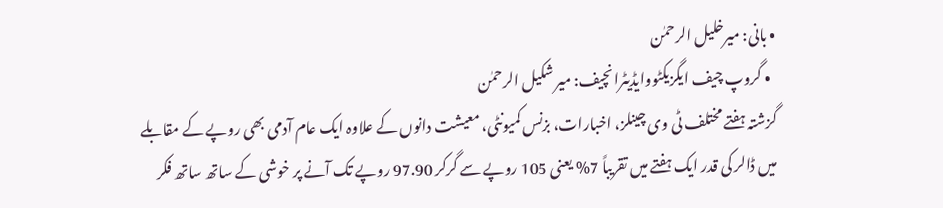• بانی: میرخلیل الرحمٰن
  • گروپ چیف ایگزیکٹووایڈیٹرانچیف: میر شکیل الرحمٰن
گزشتہ ہفتے مختلف ٹی وی چینلز، اخبارات، بزنس کمیونٹی، معیشت دانوں کے علاوہ ایک عام آدمی بھی روپے کے مقابلے میں ڈالر کی قدر ایک ہفتے میں تقریباً 7% یعنی 105 روپے سے گرکر 97.90 روپے تک آنے پر خوشی کے ساتھ ساتھ فکر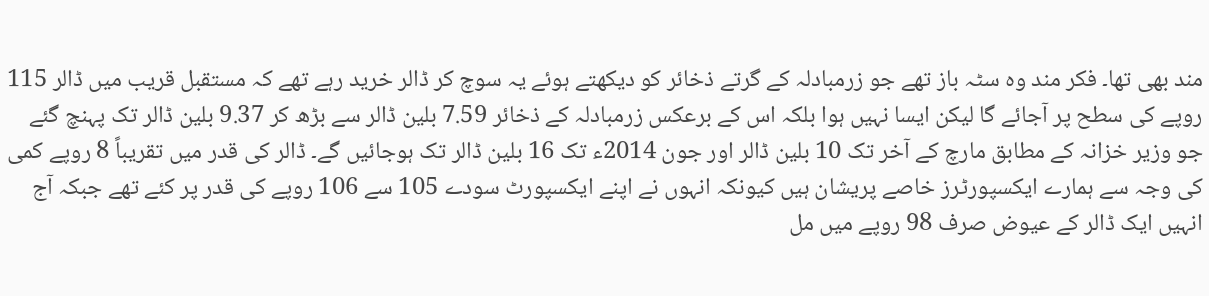مند بھی تھا۔ فکر مند وہ سٹہ باز تھے جو زرمبادلہ کے گرتے ذخائر کو دیکھتے ہوئے یہ سوچ کر ڈالر خرید رہے تھے کہ مستقبل قریب میں ڈالر 115 روپے کی سطح پر آجائے گا لیکن ایسا نہیں ہوا بلکہ اس کے برعکس زرمبادلہ کے ذخائر 7.59 بلین ڈالر سے بڑھ کر 9.37 بلین ڈالر تک پہنچ گئے جو وزیر خزانہ کے مطابق مارچ کے آخر تک 10 بلین ڈالر اور جون 2014ء تک 16 بلین ڈالر تک ہوجائیں گے۔ ڈالر کی قدر میں تقریباً 8 روپے کمی کی وجہ سے ہمارے ایکسپورٹرز خاصے پریشان ہیں کیونکہ انہوں نے اپنے ایکسپورٹ سودے 105 سے 106 روپے کی قدر پر کئے تھے جبکہ آج انہیں ایک ڈالر کے عیوض صرف 98 روپے میں مل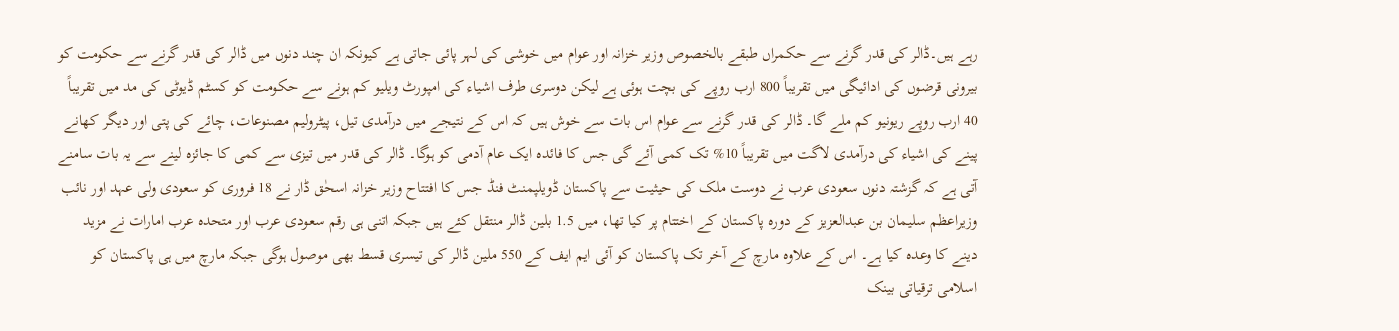رہے ہیں۔ڈالر کی قدر گرنے سے حکمراں طبقے بالخصوص وزیر خزانہ اور عوام میں خوشی کی لہر پائی جاتی ہے کیونکہ ان چند دنوں میں ڈالر کی قدر گرنے سے حکومت کو بیرونی قرضوں کی ادائیگی میں تقریباً 800 ارب روپے کی بچت ہوئی ہے لیکن دوسری طرف اشیاء کی امپورٹ ویلیو کم ہونے سے حکومت کو کسٹم ڈیوٹی کی مد میں تقریباً 40 ارب روپے ریونیو کم ملے گا۔ ڈالر کی قدر گرنے سے عوام اس بات سے خوش ہیں کہ اس کے نتیجے میں درآمدی تیل، پیٹرولیم مصنوعات، چائے کی پتی اور دیگر کھانے پینے کی اشیاء کی درآمدی لاگت میں تقریباً 10% تک کمی آئے گی جس کا فائدہ ایک عام آدمی کو ہوگا۔ ڈالر کی قدر میں تیزی سے کمی کا جائزہ لینے سے یہ بات سامنے آتی ہے کہ گزشتہ دنوں سعودی عرب نے دوست ملک کی حیثیت سے پاکستان ڈویلپمنٹ فنڈ جس کا افتتاح وزیر خزانہ اسحٰق ڈار نے 18 فروری کو سعودی ولی عہد اور نائب وزیراعظم سلیمان بن عبدالعزیز کے دورہ پاکستان کے اختتام پر کیا تھا، میں 1.5 بلین ڈالر منتقل کئے ہیں جبکہ اتنی ہی رقم سعودی عرب اور متحدہ عرب امارات نے مزید دینے کا وعدہ کیا ہے۔ اس کے علاوہ مارچ کے آخر تک پاکستان کو آئی ایم ایف کے 550 ملین ڈالر کی تیسری قسط بھی موصول ہوگی جبکہ مارچ میں ہی پاکستان کو اسلامی ترقیاتی بینک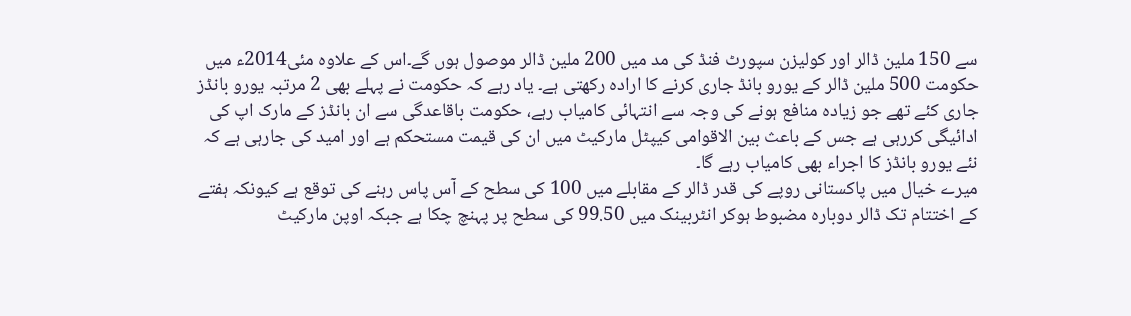سے 150 ملین ڈالر اور کولیزن سپورٹ فنڈ کی مد میں 200 ملین ڈالر موصول ہوں گے۔اس کے علاوہ مئی2014ء میں حکومت 500 ملین ڈالر کے یورو بانڈ جاری کرنے کا ارادہ رکھتی ہے۔ یاد رہے کہ حکومت نے پہلے بھی 2 مرتبہ یورو بانڈز جاری کئے تھے جو زیادہ منافع ہونے کی وجہ سے انتہائی کامیاب رہے، حکومت باقاعدگی سے ان بانڈز کے مارک اپ کی ادائیگی کررہی ہے جس کے باعث بین الاقوامی کیپٹل مارکیٹ میں ان کی قیمت مستحکم ہے اور امید کی جارہی ہے کہ نئے یورو بانڈز کا اجراء بھی کامیاب رہے گا۔
میرے خیال میں پاکستانی روپے کی قدر ڈالر کے مقابلے میں 100 کی سطح کے آس پاس رہنے کی توقع ہے کیونکہ ہفتے کے اختتام تک ڈالر دوبارہ مضبوط ہوکر انٹربینک میں 99.50 کی سطح پر پہنچ چکا ہے جبکہ اوپن مارکیٹ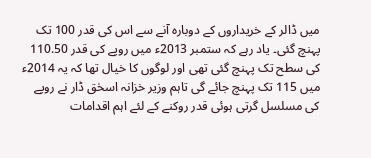میں ڈالر کے خریداروں کے دوبارہ آنے سے اس کی قدر 100 تک پہنچ گئی۔ یاد رہے کہ ستمبر 2013ء میں روپے کی قدر 110.50 کی سطح تک پہنچ گئی تھی اور لوگوں کا خیال تھا کہ یہ 2014ء میں 115 تک پہنچ جائے گی تاہم وزیر خزانہ اسحٰق ڈار نے روپے کی مسلسل گرتی ہوئی قدر روکنے کے لئے اہم اقدامات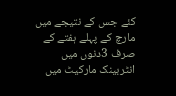کئے جس کے نتیجے میں مارچ کے پہلے ہفتے کے صرف 3دنوں میں انٹربینک مارکیٹ میں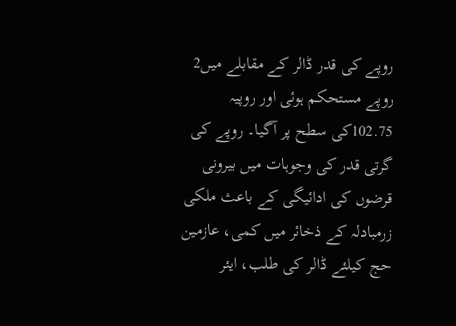روپے کی قدر ڈالر کے مقابلے میں2 روپے مستحکم ہوئی اور روپیہ 102.75کی سطح پر آگیا۔ روپے کی گرتی قدر کی وجوہات میں بیرونی قرضوں کی ادائیگی کے باعث ملکی زرمبادلہ کے ذخائر میں کمی، عازمین حج کیلئے ڈالر کی طلب، ایئر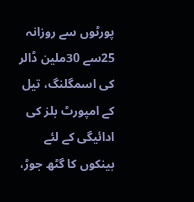پورٹوں سے روزانہ 25سے 30ملین ڈالر کی اسمگلنگ، تیل کے امپورٹ بلز کی ادائیگی کے لئے بینکوں کا گٹھ جوڑ،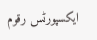ایکسپورٹس رقوم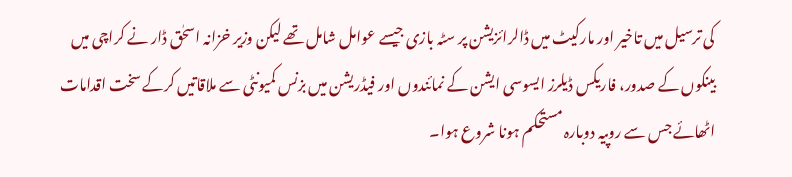کی ترسیل میں تاخیر اور مارکیٹ میں ڈالرائزیشن پر سٹہ بازی جیسے عوامل شامل تھے لیکن وزیر خزانہ اسحٰق ڈار نے کراچی میں بینکوں کے صدور، فاریکس ڈیلرز ایسوسی ایشن کے نمائندوں اور فیڈریشن میں بزنس کمیونٹی سے ملاقاتیں کرکے سخت اقدامات اٹھائے جس سے روپیہ دوبارہ مستحکم ہونا شروع ہوا۔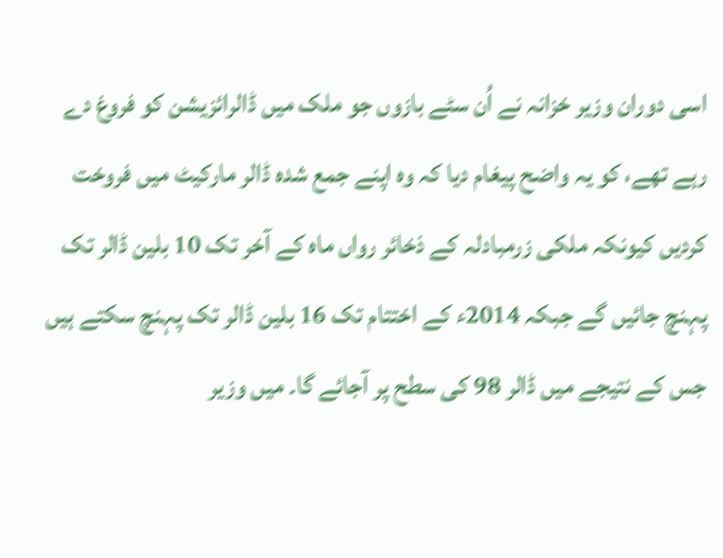اسی دوران وزیر خزانہ نے اُن سٹے بازوں جو ملک میں ڈالرائزیشن کو فروغ دے رہے تھے، کو یہ واضح پیغام دیا کہ وہ اپنے جمع شدہ ڈالر مارکیٹ میں فروخت کردیں کیونکہ ملکی زرمبادلہ کے ذخائر رواں ماہ کے آخر تک 10 بلین ڈالر تک پہنچ جائیں گے جبکہ 2014ء کے اختتام تک 16 بلین ڈالر تک پہنچ سکتے ہیں جس کے نتیجے میں ڈالر 98 کی سطح پر آجائے گا۔ میں وزیر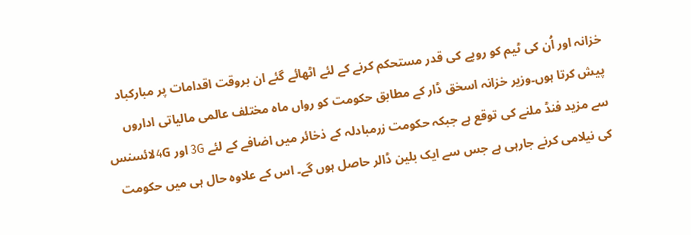خزانہ اور اُن کی ٹیم کو روپے کی قدر مستحکم کرنے کے لئے اٹھائے گئے ان بروقت اقدامات پر مبارکباد پیش کرتا ہوں۔وزیر خزانہ اسحٰق ڈار کے مطابق حکومت کو رواں ماہ مختلف عالمی مالیاتی اداروں سے مزید فنڈ ملنے کی توقع ہے جبکہ حکومت زرمبادلہ کے ذخائر میں اضافے کے لئے 3G اور 4Gلائسنس کی نیلامی کرنے جارہی ہے جس سے ایک بلین ڈالر حاصل ہوں گے۔ اس کے علاوہ حال ہی میں حکومت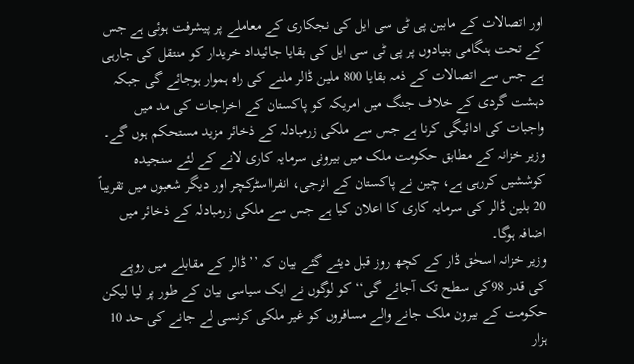اور اتصالات کے مابین پی ٹی سی ایل کی نجکاری کے معاملے پر پیشرفت ہوئی ہے جس کے تحت ہنگامی بنیادوں پر پی ٹی سی ایل کی بقایا جائیداد خریدار کو منتقل کی جارہی ہے جس سے اتصالات کے ذمہ بقایا 800 ملین ڈالر ملنے کی راہ ہموار ہوجائے گی جبکہ دہشت گردی کے خلاف جنگ میں امریکہ کو پاکستان کے اخراجات کی مد میں واجبات کی ادائیگی کرنا ہے جس سے ملکی زرمبادلہ کے ذخائر مزید مستحکم ہوں گے۔ وزیر خزانہ کے مطابق حکومت ملک میں بیرونی سرمایہ کاری لانے کے لئے سنجیدہ کوششیں کررہی ہے، چین نے پاکستان کے انرجی، انفرااسٹرکچر اور دیگر شعبوں میں تقریباً 20 بلین ڈالر کی سرمایہ کاری کا اعلان کیا ہے جس سے ملکی زرمبادلہ کے ذخائر میں اضافہ ہوگا۔
وزیر خزانہ اسحٰق ڈار کے کچھ روز قبل دیئے گئے بیان کہ ’’ڈالر کے مقابلے میں روپے کی قدر 98کی سطح تک آجائے گی‘‘ کو لوگوں نے ایک سیاسی بیان کے طور پر لیا لیکن حکومت کے بیرون ملک جانے والے مسافروں کو غیر ملکی کرنسی لے جانے کی حد 10 ہزار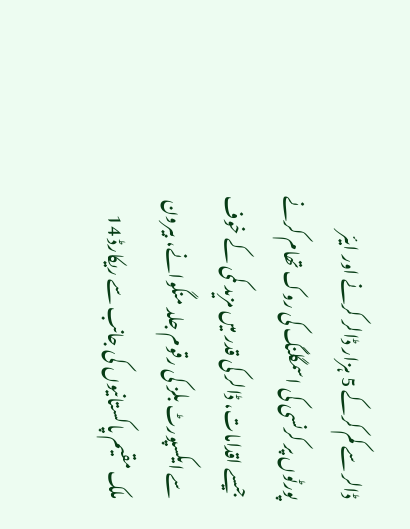ڈالر سے کم کرکے 5 ہزار ڈالر کرنے اور ایئر پورٹوں پر کرنسی کی اسمگلنگ کی روک تھام کرنے جیسے اقدامات، ڈالر کی قدر میں مزید کمی کے خوف سے ایکسپورٹ بلز کی رقوم جلد منگوانے، بیرون ملک مقیم پاکستانیوں کی جانب سے ریکارڈ 14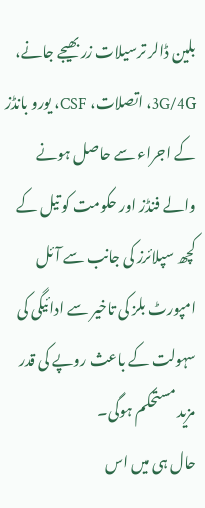بلین ڈالر ترسیلات زر بھیجے جانے، 3G/4G، اتصلات، CSF، یورو بانڈز کے اجراء سے حاصل ہونے والے فنڈز اور حکومت کو تیل کے کچھ سپلائرز کی جانب سے آئل امپورٹ بلز کی تاخیر سے ادائیگی کی سہولت کے باعث روپے کی قدر مزید مستحکم ہوگی۔
حال ہی میں اس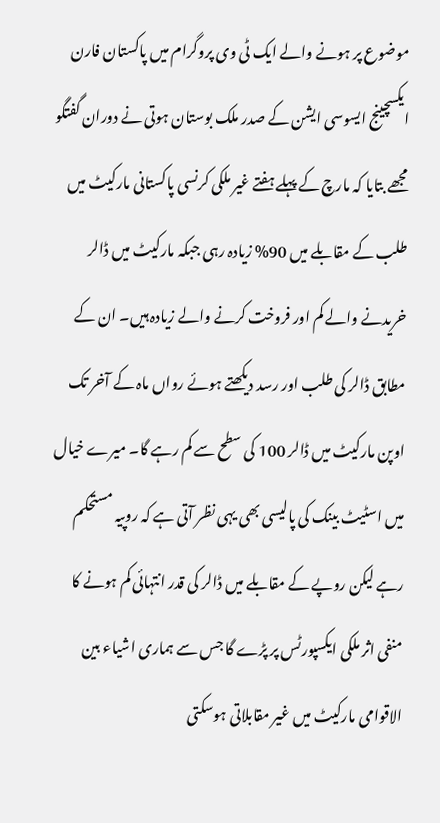موضوع پر ہونے والے ایک ٹی وی پروگرام میں پاکستان فارن ایکسچینج ایسوسی ایشن کے صدر ملک بوستان ہوتی نے دوران گفتگو مجھے بتایا کہ مارچ کے پہلے ہفتے غیر ملکی کرنسی پاکستانی مارکیٹ میں طلب کے مقابلے میں 90% زیادہ رہی جبکہ مارکیٹ میں ڈالر خریدنے والے کم اور فروخت کرنے والے زیادہ ہیں۔ ان کے مطابق ڈالر کی طلب اور رسد دیکھتے ہوئے رواں ماہ کے آخر تک اوپن مارکیٹ میں ڈالر 100 کی سطح سے کم رہے گا۔ میرے خیال میں اسٹیٹ بینک کی پالیسی بھی یہی نظر آتی ہے کہ روپیہ مستحکم رہے لیکن روپے کے مقابلے میں ڈالر کی قدر انتہائی کم ہونے کا منفی اثر ملکی ایکسپورٹس پر پڑے گا جس سے ہماری اشیاء بین الاقوامی مارکیٹ میں غیر مقابلاتی ہوسکتی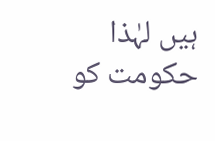ہیں لہٰذا حکومت کو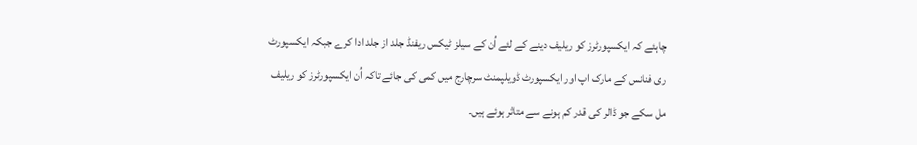چاہئے کہ ایکسپورٹرز کو ریلیف دینے کے لئے اُن کے سیلز ٹیکس ریفنڈ جلد از جلد ادا کرے جبکہ ایکسپورٹ ری فنانس کے مارک اپ اور ایکسپورٹ ڈویلپمنٹ سرچارج میں کمی کی جائے تاکہ اُن ایکسپورٹرز کو ریلیف مل سکے جو ڈالر کی قدر کم ہونے سے متاثر ہوئے ہیں۔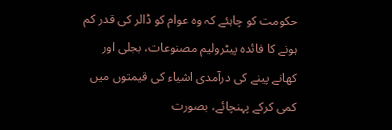حکومت کو چاہئے کہ وہ عوام کو ڈالر کی قدر کم ہونے کا فائدہ پیٹرولیم مصنوعات، بجلی اور کھانے پینے کی درآمدی اشیاء کی قیمتوں میں کمی کرکے پہنچائے، بصورت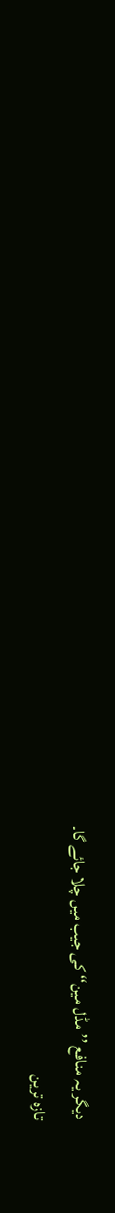دیگر یہ منافع ’’مڈل مین‘‘ کی جیب میں چلا جائے گا۔
تازہ ترین